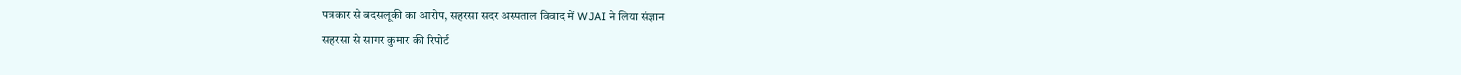पत्रकार से बदसलूकी का आरोप, सहरसा सदर अस्पताल विवाद में WJAI ने लिया संज्ञान
सहरसा से सागर कुमार की रिपोर्ट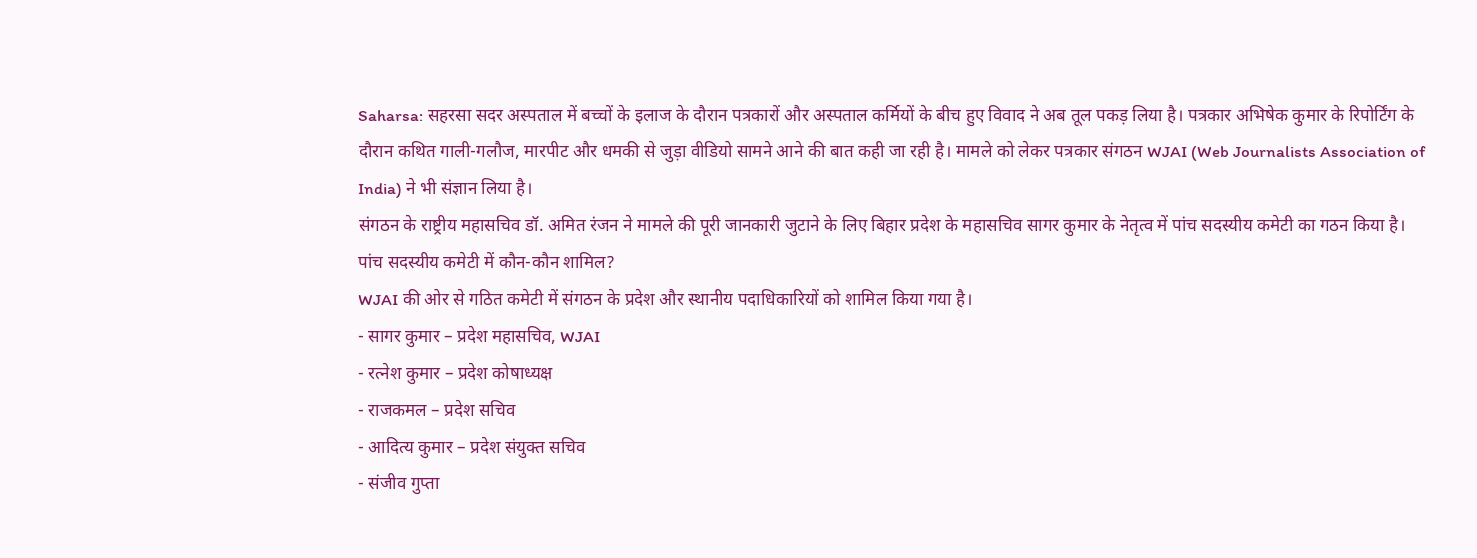Saharsa: सहरसा सदर अस्पताल में बच्चों के इलाज के दौरान पत्रकारों और अस्पताल कर्मियों के बीच हुए विवाद ने अब तूल पकड़ लिया है। पत्रकार अभिषेक कुमार के रिपोर्टिंग के दौरान कथित गाली-गलौज, मारपीट और धमकी से जुड़ा वीडियो सामने आने की बात कही जा रही है। मामले को लेकर पत्रकार संगठन WJAI (Web Journalists Association of India) ने भी संज्ञान लिया है।
संगठन के राष्ट्रीय महासचिव डॉ. अमित रंजन ने मामले की पूरी जानकारी जुटाने के लिए बिहार प्रदेश के महासचिव सागर कुमार के नेतृत्व में पांच सदस्यीय कमेटी का गठन किया है।
पांच सदस्यीय कमेटी में कौन-कौन शामिल?
WJAI की ओर से गठित कमेटी में संगठन के प्रदेश और स्थानीय पदाधिकारियों को शामिल किया गया है।
- सागर कुमार – प्रदेश महासचिव, WJAI
- रत्नेश कुमार – प्रदेश कोषाध्यक्ष
- राजकमल – प्रदेश सचिव
- आदित्य कुमार – प्रदेश संयुक्त सचिव
- संजीव गुप्ता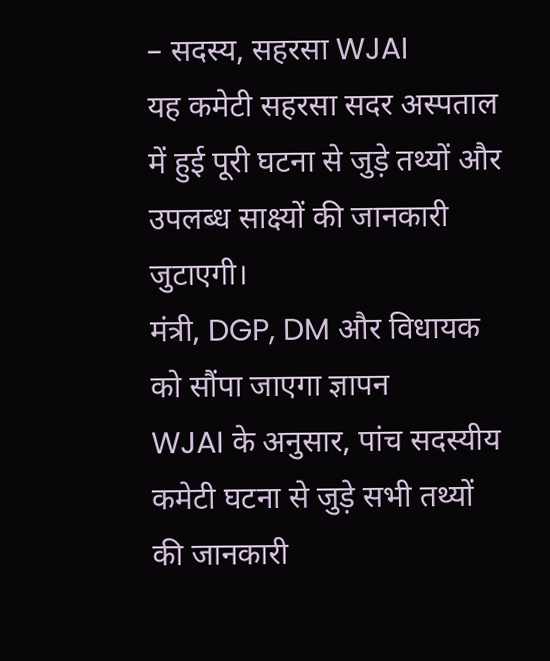– सदस्य, सहरसा WJAI
यह कमेटी सहरसा सदर अस्पताल में हुई पूरी घटना से जुड़े तथ्यों और उपलब्ध साक्ष्यों की जानकारी जुटाएगी।
मंत्री, DGP, DM और विधायक को सौंपा जाएगा ज्ञापन
WJAI के अनुसार, पांच सदस्यीय कमेटी घटना से जुड़े सभी तथ्यों की जानकारी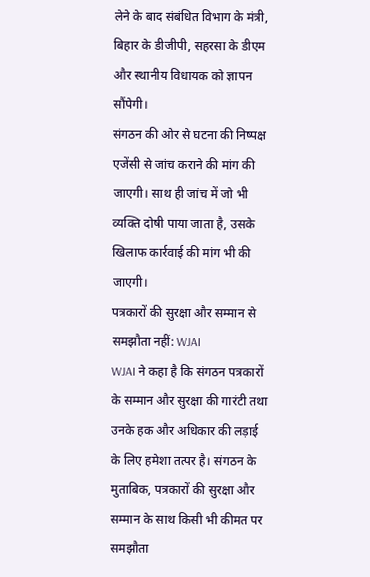लेने के बाद संबंधित विभाग के मंत्री, बिहार के डीजीपी, सहरसा के डीएम और स्थानीय विधायक को ज्ञापन सौंपेगी।
संगठन की ओर से घटना की निष्पक्ष एजेंसी से जांच कराने की मांग की जाएगी। साथ ही जांच में जो भी व्यक्ति दोषी पाया जाता है, उसके खिलाफ कार्रवाई की मांग भी की जाएगी।
पत्रकारों की सुरक्षा और सम्मान से समझौता नहीं: WJAI
WJAI ने कहा है कि संगठन पत्रकारों के सम्मान और सुरक्षा की गारंटी तथा उनके हक और अधिकार की लड़ाई के लिए हमेशा तत्पर है। संगठन के मुताबिक, पत्रकारों की सुरक्षा और सम्मान के साथ किसी भी कीमत पर समझौता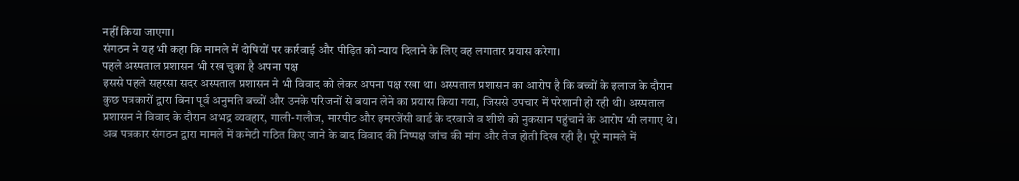नहीं किया जाएगा।
संगठन ने यह भी कहा कि मामले में दोषियों पर कार्रवाई और पीड़ित को न्याय दिलाने के लिए वह लगातार प्रयास करेगा।
पहले अस्पताल प्रशासन भी रख चुका है अपना पक्ष
इससे पहले सहरसा सदर अस्पताल प्रशासन ने भी विवाद को लेकर अपना पक्ष रखा था। अस्पताल प्रशासन का आरोप है कि बच्चों के इलाज के दौरान कुछ पत्रकारों द्वारा बिना पूर्व अनुमति बच्चों और उनके परिजनों से बयान लेने का प्रयास किया गया, जिससे उपचार में परेशानी हो रही थी। अस्पताल प्रशासन ने विवाद के दौरान अभद्र व्यवहार, गाली-गलौज, मारपीट और इमरजेंसी वार्ड के दरवाजे व शीशे को नुकसान पहुंचाने के आरोप भी लगाए थे।
अब पत्रकार संगठन द्वारा मामले में कमेटी गठित किए जाने के बाद विवाद की निष्पक्ष जांच की मांग और तेज होती दिख रही है। पूरे मामले में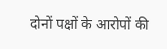दोनों पक्षों के आरोपों की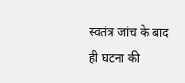स्वतंत्र जांच के बाद ही घटना की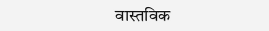वास्तविक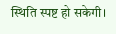स्थिति स्पष्ट हो सकेगी।